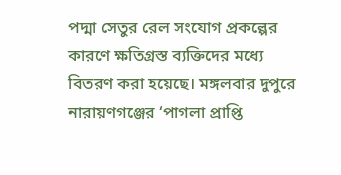পদ্মা সেতুর রেল সংযোগ প্রকল্পের কারণে ক্ষতিগ্রস্ত ব্যক্তিদের মধ্যে বিতরণ করা হয়েছে। মঙ্গলবার দুপুরে নারায়ণগঞ্জের ‘পাগলা প্রাপ্তি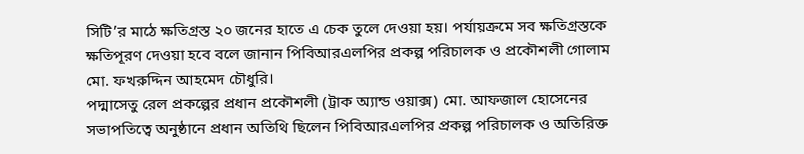সিটি’র মাঠে ক্ষতিগ্রস্ত ২০ জনের হাতে এ চেক তুলে দেওয়া হয়। পর্যায়ক্রমে সব ক্ষতিগ্রস্তকে ক্ষতিপূরণ দেওয়া হবে বলে জানান পিবিআরএলপির প্রকল্প পরিচালক ও প্রকৌশলী গোলাম মো. ফখরুদ্দিন আহমেদ চৌধুরি।
পদ্মাসেতু রেল প্রকল্পের প্রধান প্রকৌশলী (ট্রাক অ্যান্ড ওয়াক্স) মো. আফজাল হোসেনের সভাপতিত্বে অনুষ্ঠানে প্রধান অতিথি ছিলেন পিবিআরএলপির প্রকল্প পরিচালক ও অতিরিক্ত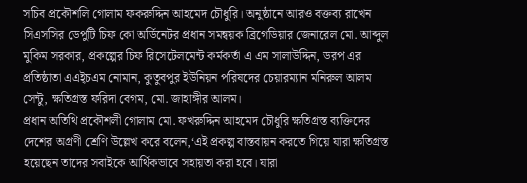সচিব প্রকৌশলি গোলাম ফকরুদ্দিন আহমেদ চৌধুরি। অনুষ্ঠানে আরও বক্তব্য রাখেন সিএসসির ডেপুটি চিফ কো অর্ডিনেটর প্রধান সমন্বয়ক ব্রিগেডিয়ার জেনারেল মো. আব্দুল মুকিম সরকার, প্রকল্পের চিফ রিসেটেলমেন্ট কর্মকর্তা এ এম সালাউদ্দিন, ডরপ এর প্রতিষ্ঠাতা এএই্চএম নোমান, কুতুবপুর ইউনিয়ন পরিষদের চেয়ারম্যান মনিরুল আলম সেন্টু, ক্ষতিগ্রস্ত ফরিদা বেগম, মো. জাহাঙ্গীর আলম।
প্রধান অতিথি প্রকৌশলী গোলাম মো. ফখরুদ্দিন আহমেদ চৌধুরি ক্ষতিগ্রস্ত ব্যক্তিদের দেশের অগ্রণী শ্রেণি উল্লেখ করে বলেন,‘এই প্রকল্প বাস্তবায়ন করতে গিয়ে যারা ক্ষতিগ্রস্ত হয়েছেন তাদের সবাইকে আর্থিকভাবে সহায়তা করা হবে। যারা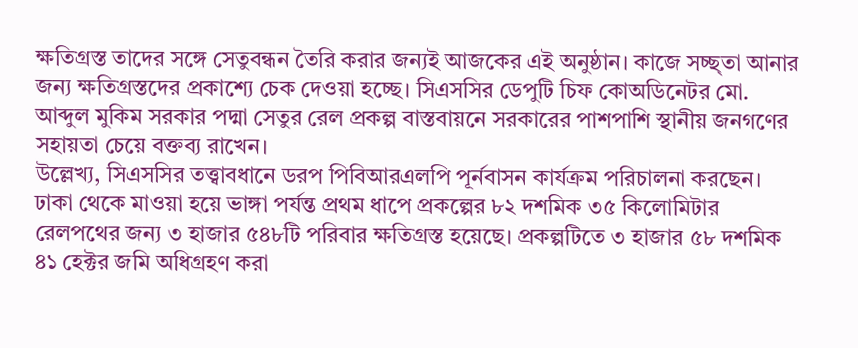ক্ষতিগ্রস্ত তাদের সঙ্গে সেতুবন্ধন তৈরি করার জন্যই আজকের এই অনুষ্ঠান। কাজে সচ্ছ্তা আনার জন্য ক্ষতিগ্রস্তদের প্রকাশ্যে চেক দেওয়া হচ্ছে। সিএসসির ডেপুটি চিফ কোঅডিনেটর মো. আব্দুল মুকিম সরকার পদ্মা সেতুর রেল প্রকল্প বাস্তবায়নে সরকারের পাশপাশি স্থানীয় জনগণের সহায়তা চেয়ে বক্তব্য রাখেন।
উল্লেখ্য, সিএসসির তত্ত্বাবধানে ডরপ পিবিআরএলপি পূর্নবাসন কার্যক্রম পরিচালনা করছেন। ঢাকা থেকে মাওয়া হয়ে ভাঙ্গা পর্যন্ত প্রথম ধাপে প্রকল্পের ৮২ দশমিক ৩৫ কিলোমিটার রেলপথের জন্য ৩ হাজার ৫৪৮টি পরিবার ক্ষতিগ্রস্ত হয়েছে। প্রকল্পটিতে ৩ হাজার ৫৮ দশমিক ৪১ হেক্টর জমি অধিগ্রহণ করা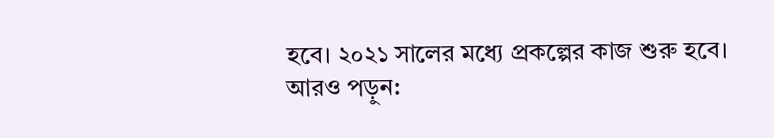হবে। ২০২১ সালের মধ্যে প্রকল্পের কাজ শুরু হবে।
আরও পড়ুন: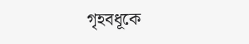গৃহবধূকে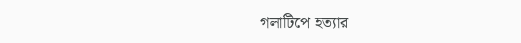গলাটিপে হত্যার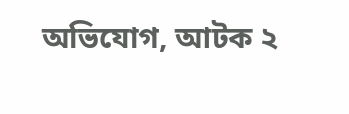অভিযোগ, আটক ২